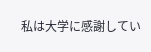私は大学に感謝してい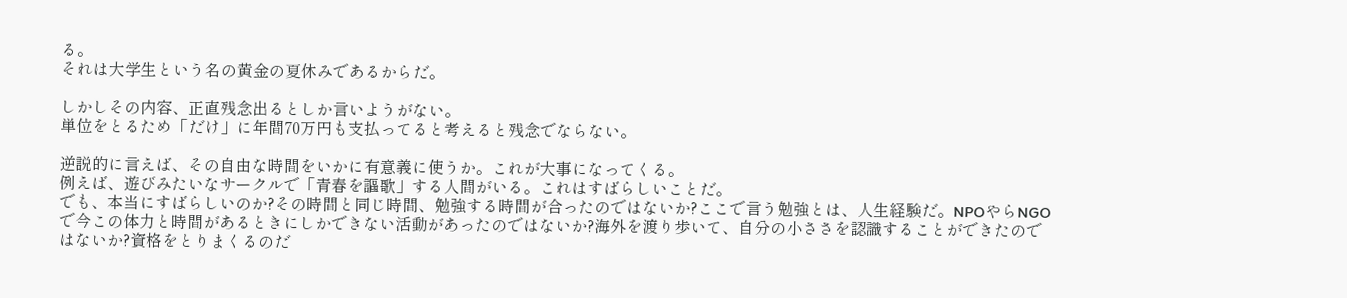る。
それは大学生という名の黄金の夏休みであるからだ。

しかしその内容、正直残念出るとしか言いようがない。
単位をとるため「だけ」に年間70万円も支払ってると考えると残念でならない。

逆説的に言えば、その自由な時間をいかに有意義に使うか。これが大事になってくる。
例えば、遊びみたいなサークルで「青春を謳歌」する人間がいる。これはすばらしいことだ。
でも、本当にすばらしいのか?その時間と同じ時間、勉強する時間が合ったのではないか?ここで言う勉強とは、人生経験だ。NPOやらNGOで今この体力と時間があるときにしかできない活動があったのではないか?海外を渡り歩いて、自分の小ささを認識することができたのではないか?資格をとりまくるのだ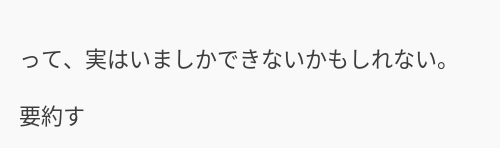って、実はいましかできないかもしれない。

要約す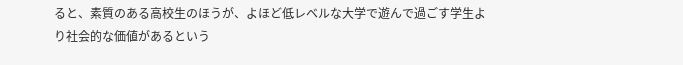ると、素質のある高校生のほうが、よほど低レベルな大学で遊んで過ごす学生より社会的な価値があるという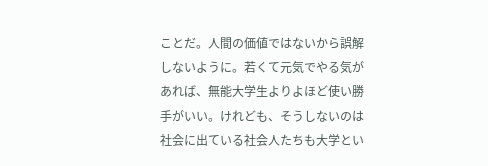ことだ。人間の価値ではないから誤解しないように。若くて元気でやる気があれば、無能大学生よりよほど使い勝手がいい。けれども、そうしないのは社会に出ている社会人たちも大学とい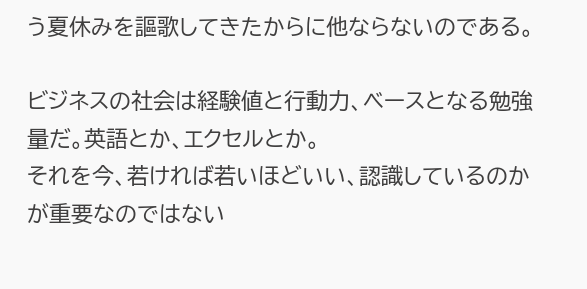う夏休みを謳歌してきたからに他ならないのである。

ビジネスの社会は経験値と行動力、ベースとなる勉強量だ。英語とか、エクセルとか。
それを今、若ければ若いほどいい、認識しているのかが重要なのではない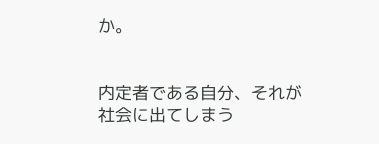か。


内定者である自分、それが社会に出てしまう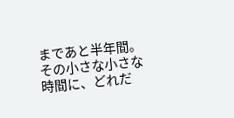まであと半年間。
その小さな小さな時間に、どれだ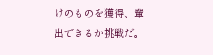けのものを獲得、輩出できるか挑戦だ。